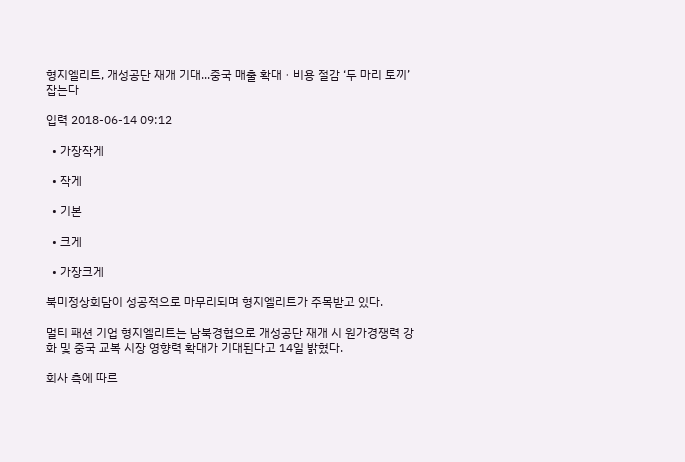형지엘리트, 개성공단 재개 기대...중국 매출 확대ㆍ비용 절감 ‘두 마리 토끼’ 잡는다

입력 2018-06-14 09:12

  • 가장작게

  • 작게

  • 기본

  • 크게

  • 가장크게

북미정상회담이 성공적으로 마무리되며 형지엘리트가 주목받고 있다.

멀티 패션 기업 형지엘리트는 남북경협으로 개성공단 재개 시 원가경쟁력 강화 및 중국 교복 시장 영향력 확대가 기대된다고 14일 밝혔다.

회사 측에 따르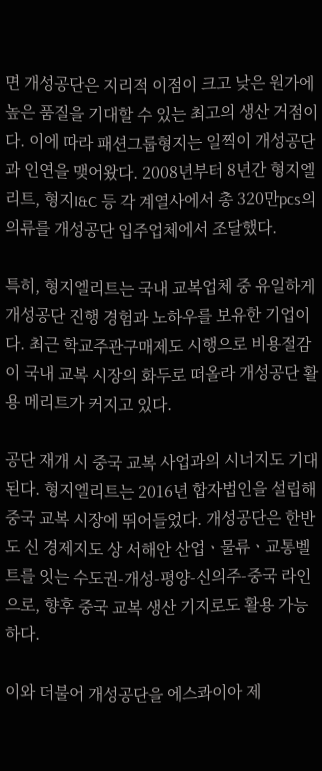면 개성공단은 지리적 이점이 크고 낮은 원가에 높은 품질을 기대할 수 있는 최고의 생산 거점이다. 이에 따라 패션그룹형지는 일찍이 개성공단과 인연을 맺어왔다. 2008년부터 8년간 형지엘리트, 형지I&C 등 각 계열사에서 총 320만pcs의 의류를 개성공단 입주업체에서 조달했다.

특히, 형지엘리트는 국내 교복업체 중 유일하게 개성공단 진행 경험과 노하우를 보유한 기업이다. 최근 학교주관구매제도 시행으로 비용절감이 국내 교복 시장의 화두로 떠올라 개성공단 활용 메리트가 커지고 있다.

공단 재개 시 중국 교복 사업과의 시너지도 기대된다. 형지엘리트는 2016년 합자법인을 설립해 중국 교복 시장에 뛰어들었다. 개성공단은 한반도 신 경제지도 상 서해안 산업ㆍ물류ㆍ교통벨트를 잇는 수도권-개성-평양-신의주-중국 라인으로, 향후 중국 교복 생산 기지로도 활용 가능하다.

이와 더불어 개성공단을 에스콰이아 제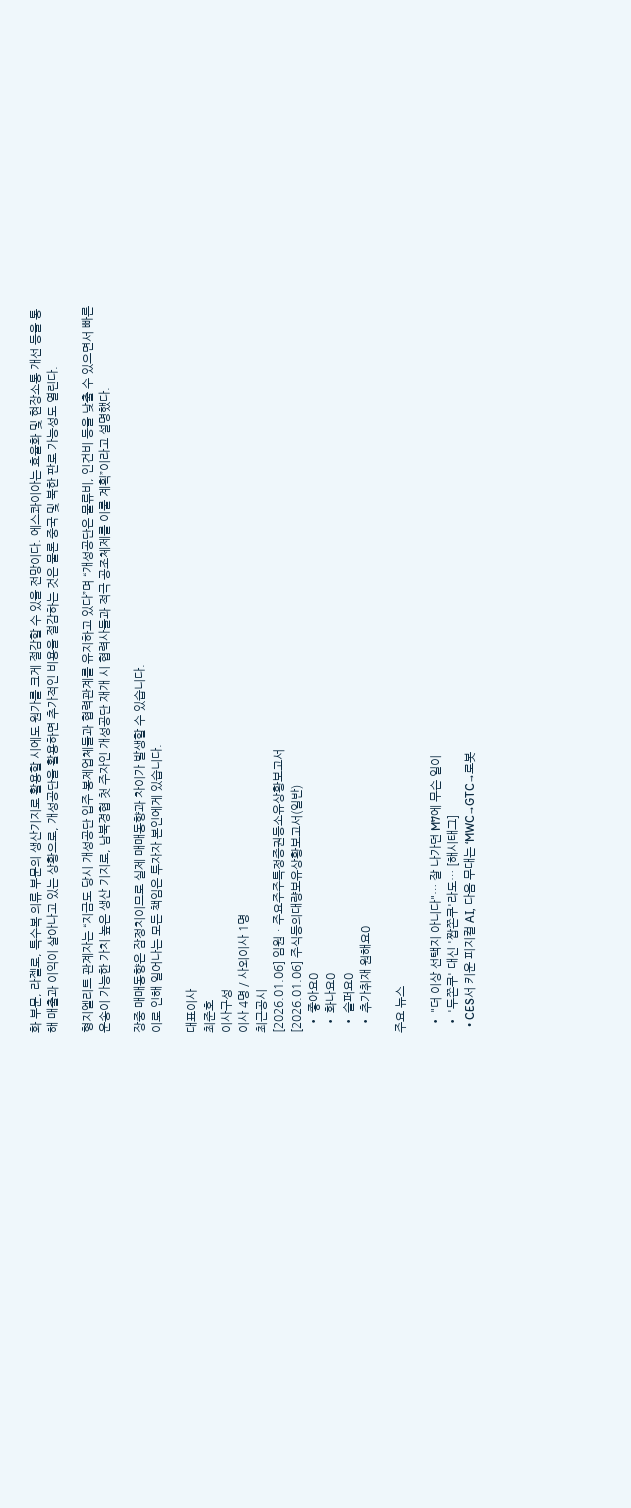화 부문, 라젤로, 특수복 의류 부문의 생산기지로 활용할 시에도 원가를 크게 절감할 수 있을 전망이다. 에스콰이아는 효율화 및 현장소통 개선 등을 통해 매출과 이익이 살아나고 있는 상황으로, 개성공단을 활용하면 추가적인 비용을 절감하는 것은 물론 중국 및 북한 판로 가능성도 열린다.

형지엘리트 관계자는 “지금도 당시 개성공단 입주 봉제업체들과 협력관계를 유지하고 있다”며 “개성공단은 물류비, 인건비 등을 낮출 수 있으면서 빠른 운송이 가능한 가치 높은 생산 기지로, 남북경협 첫 주자인 개성공단 재개 시 협력사들과 적극 공조체제를 이룰 계획”이라고 설명했다.

장중 매매동향은 잠정치이므로 실제 매매동향과 차이가 발생할 수 있습니다.
이로 인해 일어나는 모든 책임은 투자자 본인에게 있습니다.

대표이사
최준호
이사구성
이사 4명 / 사외이사 1명
최근공시
[2026.01.06] 임원ㆍ주요주주특정증권등소유상황보고서
[2026.01.06] 주식등의대량보유상황보고서(일반)
  • 좋아요0
  • 화나요0
  • 슬퍼요0
  • 추가취재 원해요0

주요 뉴스

  • "더 이상 선택지 아니다"… 잘 나가던 M7에 무슨 일이
  • '두쫀쿠' 대신 '짭쫀쿠'라도… [해시태그]
  • CES서 키운 피지컬 AI, 다음 무대는 ‘MWC→GTC→로봇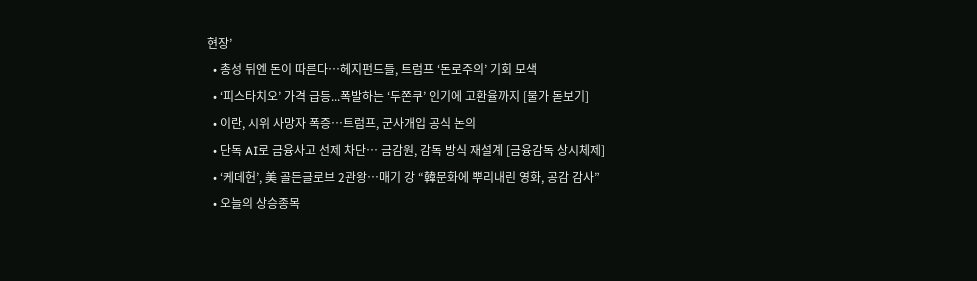현장’
  • 총성 뒤엔 돈이 따른다⋯헤지펀드들, 트럼프 ‘돈로주의’ 기회 모색
  • ‘피스타치오’ 가격 급등...폭발하는 ‘두쫀쿠’ 인기에 고환율까지 [물가 돋보기]
  • 이란, 시위 사망자 폭증…트럼프, 군사개입 공식 논의
  • 단독 AI로 금융사고 선제 차단… 금감원, 감독 방식 재설계 [금융감독 상시체제]
  • ‘케데헌’, 美 골든글로브 2관왕⋯매기 강 “韓문화에 뿌리내린 영화, 공감 감사”
  • 오늘의 상승종목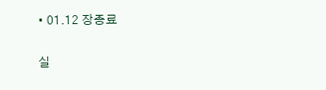• 01.12 장종료

실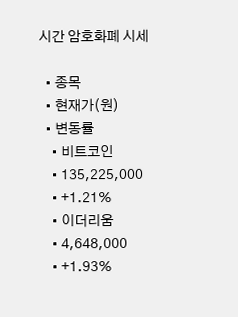시간 암호화폐 시세

  • 종목
  • 현재가(원)
  • 변동률
    • 비트코인
    • 135,225,000
    • +1.21%
    • 이더리움
    • 4,648,000
    • +1.93%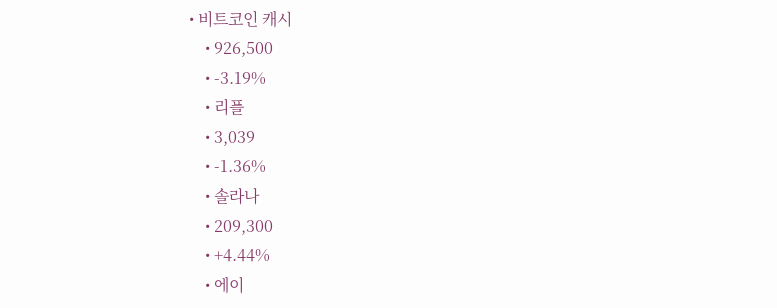• 비트코인 캐시
    • 926,500
    • -3.19%
    • 리플
    • 3,039
    • -1.36%
    • 솔라나
    • 209,300
    • +4.44%
    • 에이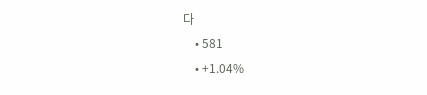다
    • 581
    • +1.04%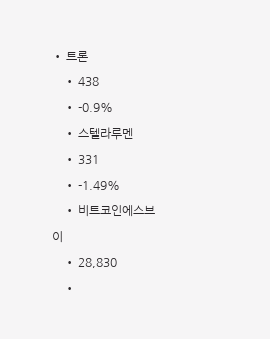• 트론
    • 438
    • -0.9%
    • 스텔라루멘
    • 331
    • -1.49%
    • 비트코인에스브이
    • 28,830
    •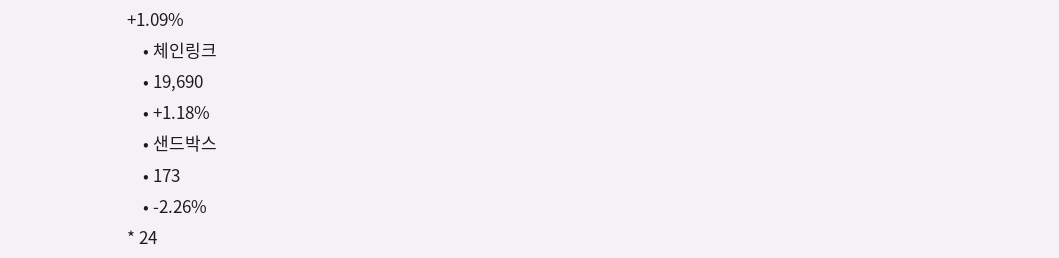+1.09%
    • 체인링크
    • 19,690
    • +1.18%
    • 샌드박스
    • 173
    • -2.26%
* 24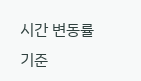시간 변동률 기준